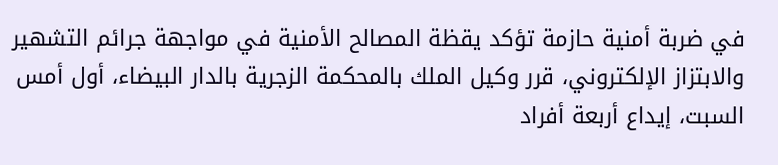في ضربة أمنية حازمة تؤكد يقظة المصالح الأمنية في مواجهة جرائم التشهير والابتزاز الإلكتروني، قرر وكيل الملك بالمحكمة الزجرية بالدار البيضاء، أول أمس السبت، إيداع أربعة أفراد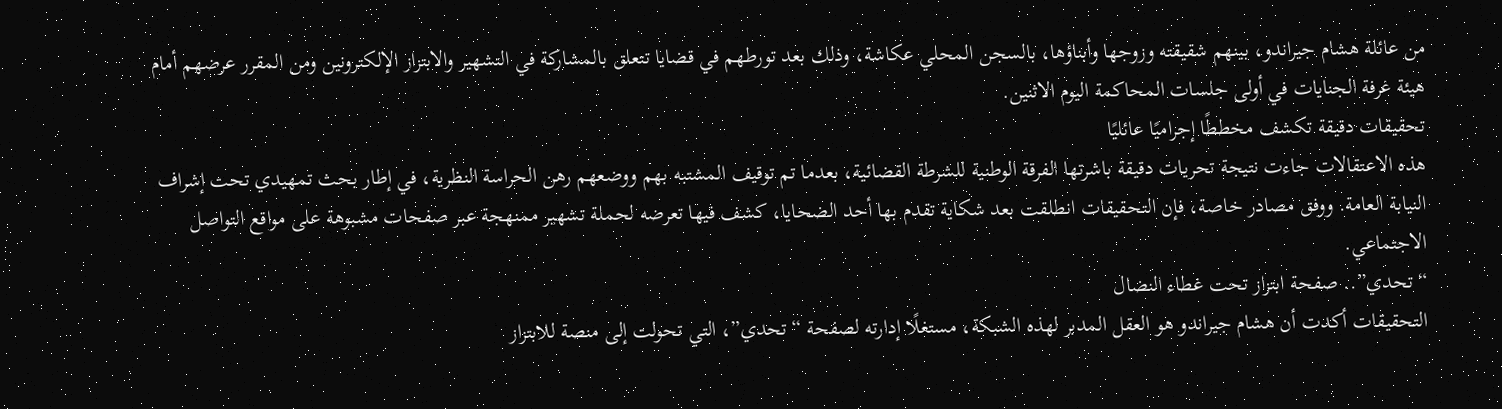من عائلة هشام جيراندو، بينهم شقيقته وزوجها وأبناؤها، بالسجن المحلي عكاشة، وذلك بعد تورطهم في قضايا تتعلق بالمشاركة في التشهير والابتزاز الإلكترونين ومن المقرر عرضهم أمام هيئة غرفة الجنايات في أولى جلسات المحاكمة اليوم الاثنين.
تحقيقات دقيقة تكشف مخططًا إجراميًا عائليًا
هذه الاعتقالات جاءت نتيجة تحريات دقيقة باشرتها الفرقة الوطنية للشرطة القضائية، بعدما تم توقيف المشتبه بهم ووضعهم رهن الحراسة النظرية، في إطار بحث تمهيدي تحت إشراف النيابة العامة. ووفق مصادر خاصة، فإن التحقيقات انطلقت بعد شكاية تقدم بها أحد الضحايا، كشف فيها تعرضه لحملة تشهير ممنهجة عبر صفحات مشبوهة على مواقع التواصل الاجتماعي.
“تحدي”.. صفحة ابتزاز تحت غطاء النضال
التحقيقات أكدت أن هشام جيراندو هو العقل المدبر لهذه الشبكة، مستغلًا إدارته لصفحة “تحدي”، التي تحولت إلى منصة للابتزاز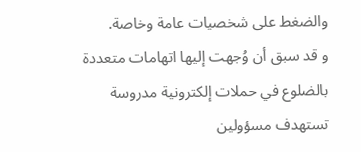والضغط على شخصيات عامة وخاصة.
و قد سبق أن وُجهت إليها اتهامات متعددة بالضلوع في حملات إلكترونية مدروسة تستهدف مسؤولين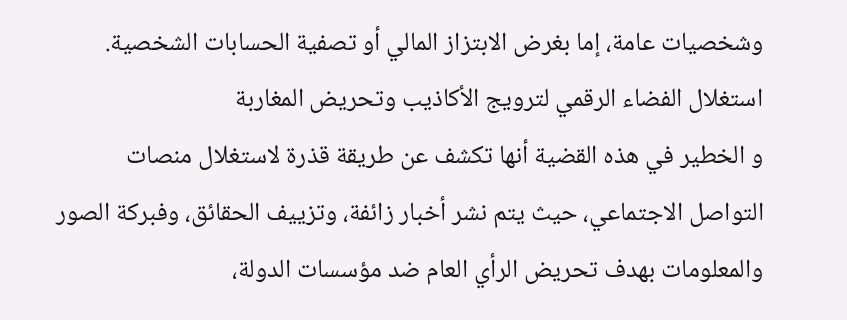وشخصيات عامة، إما بغرض الابتزاز المالي أو تصفية الحسابات الشخصية.
استغلال الفضاء الرقمي لترويج الأكاذيب وتحريض المغاربة
و الخطير في هذه القضية أنها تكشف عن طريقة قذرة لاستغلال منصات التواصل الاجتماعي، حيث يتم نشر أخبار زائفة، وتزييف الحقائق، وفبركة الصور والمعلومات بهدف تحريض الرأي العام ضد مؤسسات الدولة،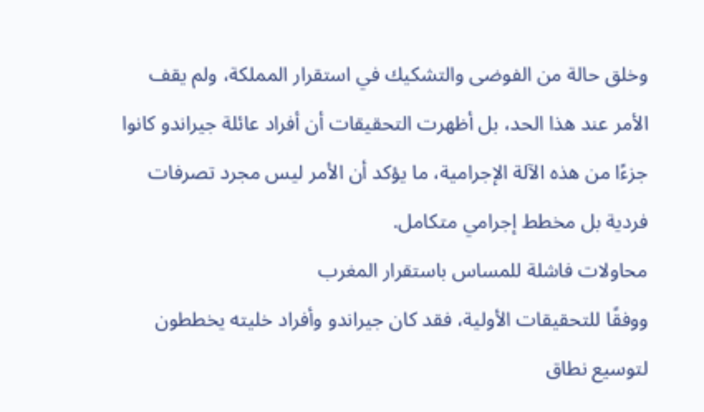وخلق حالة من الفوضى والتشكيك في استقرار المملكة، ولم يقف الأمر عند هذا الحد، بل أظهرت التحقيقات أن أفراد عائلة جيراندو كانوا جزءًا من هذه الآلة الإجرامية، ما يؤكد أن الأمر ليس مجرد تصرفات فردية بل مخطط إجرامي متكامل.
محاولات فاشلة للمساس باستقرار المغرب
ووفقًا للتحقيقات الأولية، فقد كان جيراندو وأفراد خليته يخططون لتوسيع نطاق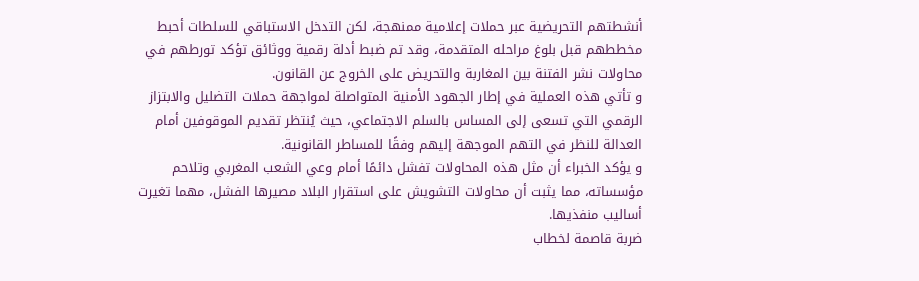أنشطتهم التحريضية عبر حملات إعلامية ممنهجة، لكن التدخل الاستباقي للسلطات أحبط مخططهم قبل بلوغ مراحله المتقدمة، وقد تم ضبط أدلة رقمية ووثائق تؤكد تورطهم في محاولات نشر الفتنة بين المغاربة والتحريض على الخروج عن القانون.
و تأتي هذه العملية في إطار الجهود الأمنية المتواصلة لمواجهة حملات التضليل والابتزاز الرقمي التي تسعى إلى المساس بالسلم الاجتماعي، حيث يُنتظر تقديم الموقوفين أمام العدالة للنظر في التهم الموجهة إليهم وفقًا للمساطر القانونية.
و يؤكد الخبراء أن مثل هذه المحاولات تفشل دائمًا أمام وعي الشعب المغربي وتلاحم مؤسساته، مما يثبت أن محاولات التشويش على استقرار البلاد مصيرها الفشل، مهما تغيرت أساليب منفذيها.
ضربة قاصمة لخطاب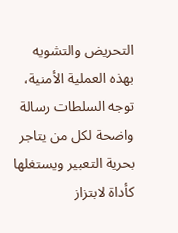التحريض والتشويه
بهذه العملية الأمنية، توجه السلطات رسالة واضحة لكل من يتاجر بحرية التعبير ويستغلها كأداة لابتزاز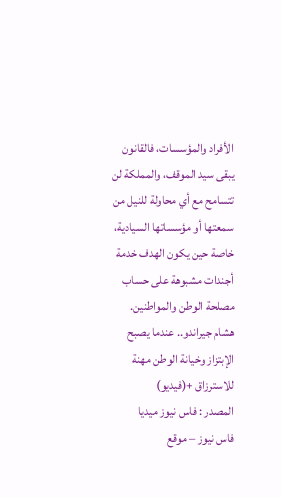الأفراد والمؤسسات، فالقانون يبقى سيد الموقف، والمملكة لن تتسامح مع أي محاولة للنيل من سمعتها أو مؤسساتها السيادية، خاصة حين يكون الهدف خدمة أجندات مشبوهة على حساب مصلحة الوطن والمواطنين.
هشام جيراندو.. عندما يصبح الإبتزاز وخيانة الوطن مهنة للاسترزاق +(فيديو)
المصدر : فاس نيوز ميديا
فاس نيوز – موقع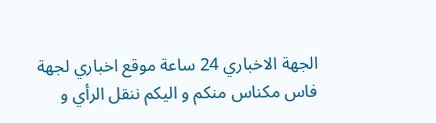الجهة الاخباري 24 ساعة موقع اخباري لجهة فاس مكناس منكم و اليكم ننقل الرأي و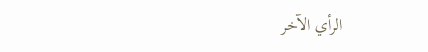الرأي الآخر